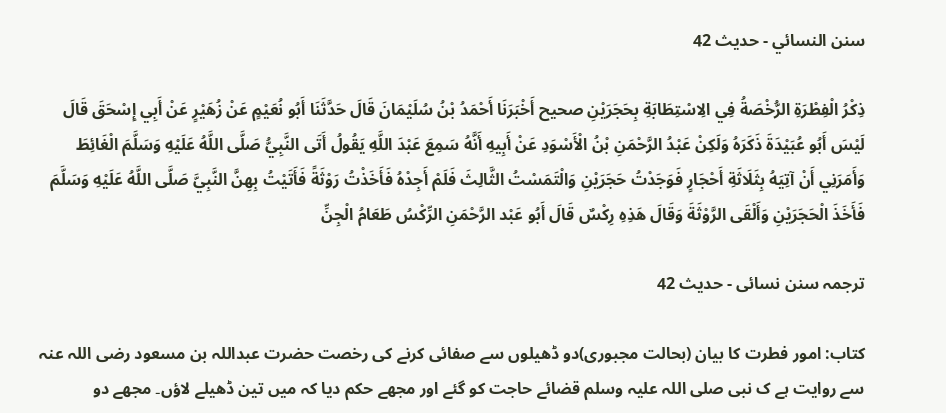سنن النسائي - حدیث 42

ذِكْرُ الْفِطْرَةِ الرُّخْصَةُ فِي الِاسْتِطَابَةِ بِحَجَرَيْنِ صحيح أَخْبَرَنَا أَحْمَدُ بْنُ سُلَيْمَانَ قَالَ حَدَّثَنَا أَبُو نُعَيْمٍ عَنْ زُهَيْرٍ عَنْ أَبِي إِسْحَقَ قَالَ لَيْسَ أَبُو عُبَيْدَةَ ذَكَرَهُ وَلَكِنْ عَبْدُ الرَّحْمَنِ بْنُ الْأَسْوَدِ عَنْ أَبِيهِ أَنَّهُ سَمِعَ عَبْدَ اللَّهِ يَقُولُ أَتَى النَّبِيُّ صَلَّى اللَّهُ عَلَيْهِ وَسَلَّمَ الْغَائِطَ وَأَمَرَنِي أَنْ آتِيَهُ بِثَلَاثَةِ أَحْجَارٍ فَوَجَدْتُ حَجَرَيْنِ وَالْتَمَسْتُ الثَّالِثَ فَلَمْ أَجِدْهُ فَأَخَذْتُ رَوْثَةً فَأَتَيْتُ بِهِنَّ النَّبِيَّ صَلَّى اللَّهُ عَلَيْهِ وَسَلَّمَ فَأَخَذَ الْحَجَرَيْنِ وَأَلْقَى الرَّوْثَةَ وَقَالَ هَذِهِ رِكْسٌ قَالَ أَبُو عَبْد الرَّحْمَنِ الرِّكْسُ طَعَامُ الْجِنِّ

ترجمہ سنن نسائی - حدیث 42

کتاب: امور فطرت کا بیان (بحالت مجبوری)دو ڈھیلوں سے صفائی کرنے کی رخصت حضرت عبداللہ بن مسعود رضی اللہ عنہ سے روایت ہے ک نبی صلی اللہ علیہ وسلم قضائے حاجت کو گئے اور مجھے حکم دیا کہ میں تین ڈھیلے لاؤں۔ مجھے دو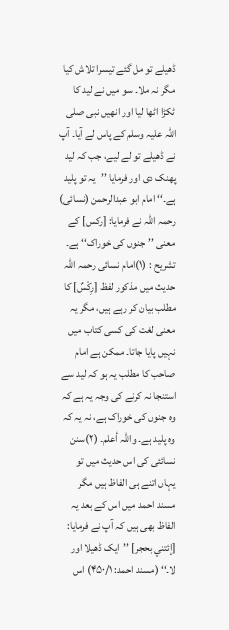ڈھیلے تو مل گئے تیسرا تلاش کیا مگر نہ ملا۔ سو میں نے لید کا ٹکڑا اٹھا لیا اور انھیں نبی صلی اللہ علیہ وسلم کے پاس لے آیا۔ آپ نے ڈھیلے تو لے لیے، جب کہ لید پھنک دی اور فرمایا ’’یہ تو پلید ہے۔‘‘ امام ابو عبدالرحمن (نسائی) رحمہ اللہ نے فرمایا: [رکس] کے معنی ’’جنوں کی خوراک‘‘ ہے۔
تشریح : (۱)امام نسائی رحمہ اللہ حدیث میں مذکور لفظ [رِکْسٌ] کا مطلب بیان کر رہے ہیں، مگر یہ معنی لغت کی کسی کتاب میں نہیں پایا جاتا۔ ممکن ہے امام صاحب کا مطلب یہ ہو کہ لید سے استنجا نہ کرنے کی وجہ یہ ہے کہ وہ جنوں کی خوراک ہے، نہ یہ کہ وہ پلید ہے۔ واللہ أعلم۔ (۲)سنن نسائئی کی اس حدیث میں تو یہاں اتنے ہی الفاظ ہیں مگر مسند احمد میں اس کے بعد یہ الفاظ بھی ہیں کہ آپ نے فرمایا: [إئتني بحجر] ’’ایک ڈھیلا اور لا۔‘‘ (مسند احمد: ۴۵۰/۱) اس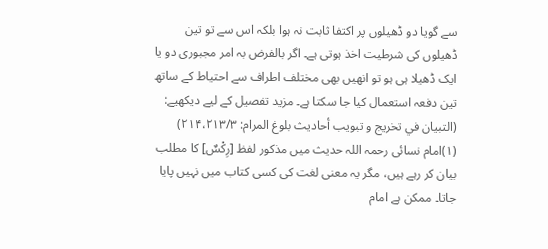سے گویا دو ڈھیلوں پر اکتفا ثابت نہ ہوا بلکہ اس سے تو تین ڈھیلوں کی شرطیت اخذ ہوتی ہے۔ اگر بالفرض بہ امر مجبوری دو یا ایک ڈھیلا ہی ہو تو انھیں بھی مختلف اطراف سے احتیاط کے ساتھ تین دفعہ استعمال کیا جا سکتا ہے۔ مزید تفصیل کے لیے دیکھیے: (التبیان في تخریج و تبویب أحادیث بلوغ المرام: ۲۱۴،۲۱۳/۳) (۱)امام نسائی رحمہ اللہ حدیث میں مذکور لفظ [رِکْسٌ] کا مطلب بیان کر رہے ہیں، مگر یہ معنی لغت کی کسی کتاب میں نہیں پایا جاتا۔ ممکن ہے امام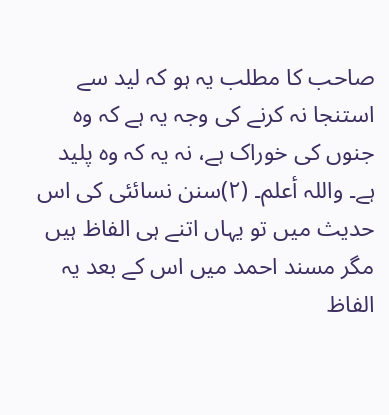صاحب کا مطلب یہ ہو کہ لید سے استنجا نہ کرنے کی وجہ یہ ہے کہ وہ جنوں کی خوراک ہے، نہ یہ کہ وہ پلید ہے۔ واللہ أعلم۔ (۲)سنن نسائئی کی اس حدیث میں تو یہاں اتنے ہی الفاظ ہیں مگر مسند احمد میں اس کے بعد یہ الفاظ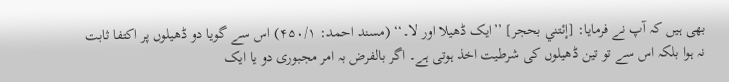بھی ہیں کہ آپ نے فرمایا: [إئتني بحجر] ’’ایک ڈھیلا اور لا۔‘‘ (مسند احمد: ۴۵۰/۱) اس سے گویا دو ڈھیلوں پر اکتفا ثابت نہ ہوا بلکہ اس سے تو تین ڈھیلوں کی شرطیت اخذ ہوتی ہے۔ اگر بالفرض بہ امر مجبوری دو یا ایک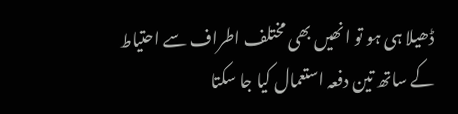ڈھیلا ہی ہو تو انھیں بھی مختلف اطراف سے احتیاط کے ساتھ تین دفعہ استعمال کیا جا سکتا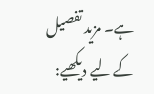ہے۔ مزید تفصیل کے لیے دیکھیے: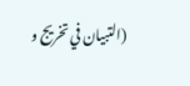(التبیان في تخریج و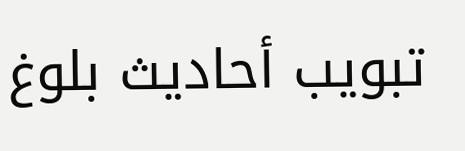تبویب أحادیث بلوغ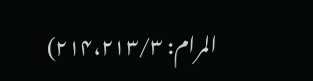المرام: ۲۱۴،۲۱۳/۳)